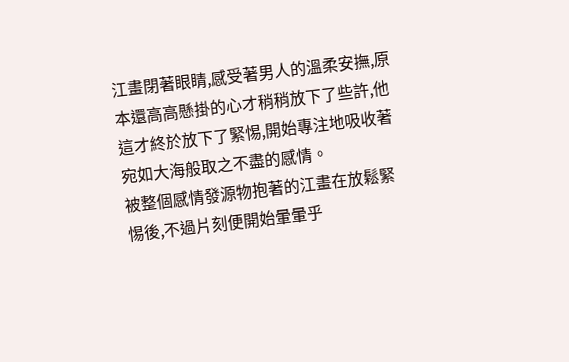江畫閉著眼睛,感受著男人的溫柔安撫,原本還高高懸掛的心才稍稍放下了些許,他這才終於放下了緊惕,開始專注地吸收著宛如大海般取之不盡的感情。
被整個感情發源物抱著的江畫在放鬆緊惕後,不過片刻便開始暈暈乎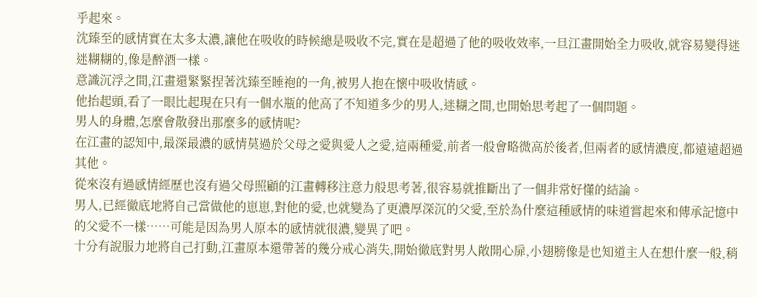乎起來。
沈臻至的感情實在太多太濃,讓他在吸收的時候總是吸收不完,實在是超過了他的吸收效率,一旦江畫開始全力吸收,就容易變得迷迷糊糊的,像是醉酒一樣。
意識沉浮之間,江畫還緊緊捏著沈臻至睡袍的一角,被男人抱在懷中吸收情感。
他抬起頭,看了一眼比起現在只有一個水瓶的他高了不知道多少的男人,迷糊之間,也開始思考起了一個問題。
男人的身體,怎麼會散發出那麼多的感情呢?
在江畫的認知中,最深最濃的感情莫過於父母之愛與愛人之愛,這兩種愛,前者一般會略微高於後者,但兩者的感情濃度,都遠遠超過其他。
從來沒有過感情經歷也沒有過父母照顧的江畫轉移注意力般思考著,很容易就推斷出了一個非常好懂的結論。
男人,已經徹底地將自己當做他的崽崽,對他的愛,也就變為了更濃厚深沉的父愛,至於為什麼這種感情的味道嘗起來和傳承記憶中的父愛不一樣……可能是因為男人原本的感情就很濃,變異了吧。
十分有說服力地將自己打動,江畫原本還帶著的幾分戒心消失,開始徹底對男人敞開心扉,小翅膀像是也知道主人在想什麼一般,稍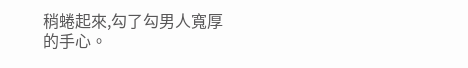稍蜷起來,勾了勾男人寬厚的手心。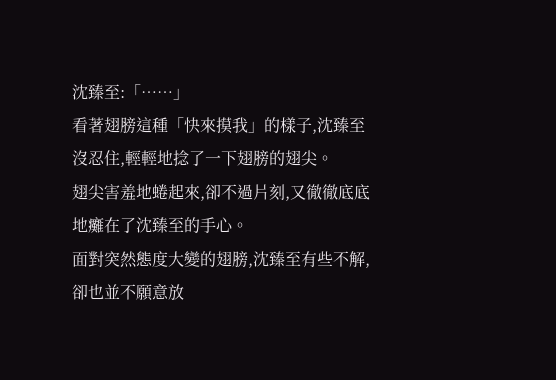沈臻至:「……」
看著翅膀這種「快來摸我」的樣子,沈臻至沒忍住,輕輕地捻了一下翅膀的翅尖。
翅尖害羞地蜷起來,卻不過片刻,又徹徹底底地癱在了沈臻至的手心。
面對突然態度大變的翅膀,沈臻至有些不解,卻也並不願意放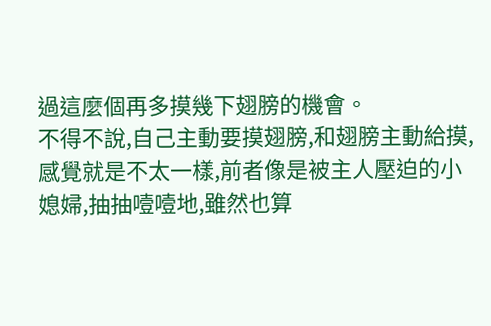過這麼個再多摸幾下翅膀的機會。
不得不說,自己主動要摸翅膀,和翅膀主動給摸,感覺就是不太一樣,前者像是被主人壓迫的小媳婦,抽抽噎噎地,雖然也算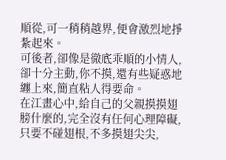順從,可一稍稍越界,便會激烈地掙紮起來。
可後者,卻像是徹底乖順的小情人,卻十分主動,你不摸,還有些疑惑地纏上來,簡直粘人得要命。
在江畫心中,給自己的父親摸摸翅膀什麼的,完全沒有任何心理障礙,只要不碰翅根,不多摸翅尖尖,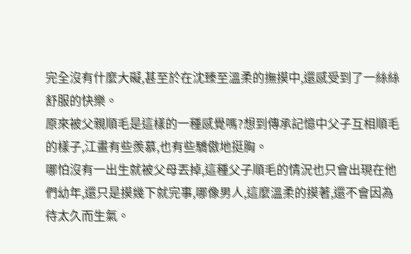完全沒有什麼大礙,甚至於在沈臻至溫柔的撫摸中,還感受到了一絲絲舒服的快樂。
原來被父親順毛是這樣的一種感覺嗎?想到傳承記憶中父子互相順毛的樣子,江畫有些羨慕,也有些驕傲地挺胸。
哪怕沒有一出生就被父母丟掉,這種父子順毛的情況也只會出現在他們幼年,還只是摸幾下就完事,哪像男人,這麼溫柔的摸著,還不會因為待太久而生氣。